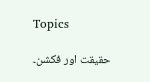Topics

حقیقت اور فکشن۔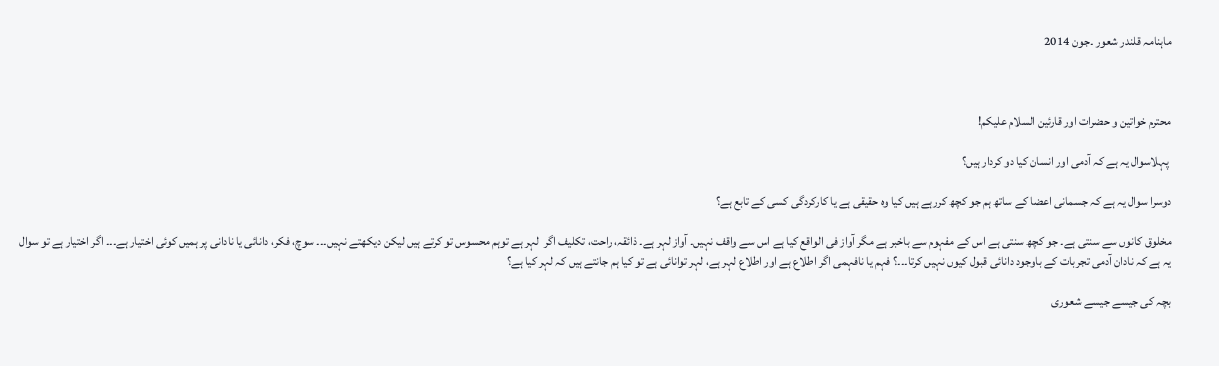ماہنامہ قلندر شعور ۔جون 2014



محترم خواتین و حضرات اور قارئین السلام علیکم!

 پہلاسوال یہ ہے کہ آدمی اور انسان کیا دو کردار ہیں؟

دوسرا سوال یہ ہے کہ جسمانی اعضا کے ساتھ ہم جو کچھ کررہے ہیں کیا وہ حقیقی ہے یا کارکردگی کسی کے تابع ہے؟

مخلوق کانوں سے سنتی ہے۔ جو کچھ سنتی ہے اس کے مفہوم سے باخبر ہے مگر آواز فی الواقع کیا ہے اس سے واقف نہیں۔ آواز لہر ہے۔ ذائقہ، راحت، تکلیف اگر  لہر ہے توہم محسوس تو کرتے ہیں لیکن دیکھتے نہیں۔۔۔ سوچ، فکر، دانائی یا نادانی پر ہمیں کوئی اختیار ہے۔۔۔ اگر اختیار ہے تو سوال یہ ہے کہ نادان آدمی تجربات کے باوجود دانائی قبول کیوں نہیں کرتا۔۔۔؟ فہم یا نافہمی اگر اطلاع ہے اور اطلاع لہر ہے، لہر توانائی ہے تو کیا ہم جانتے ہیں کہ لہر کیا ہے؟

بچہ کی جیسے جیسے شعوری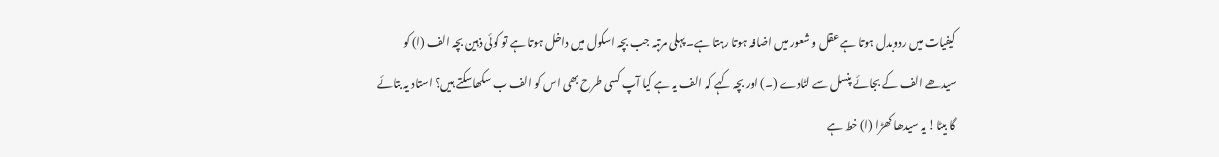کیفیات میں ردوبدل ہوتا ہے عقل و شعور میں اضافہ ہوتا رہتا ہے۔ پہلی مرتبہ جب بچہ اسکول میں داخل ہوتا ہے تو کوئی ذہین بچہ الف (ا) کو سیدھے الف کے بجائے پنسل سے لٹادے (۔) اور بچہ کہے کہ الف یہ ہے کیا آپ کسی طرح بھی اس کو الف ب سکھاسکتے ہیں؟ استاد یہ بتائے گا بیٹا! یہ سیدھا کھڑا (ا) خط ہے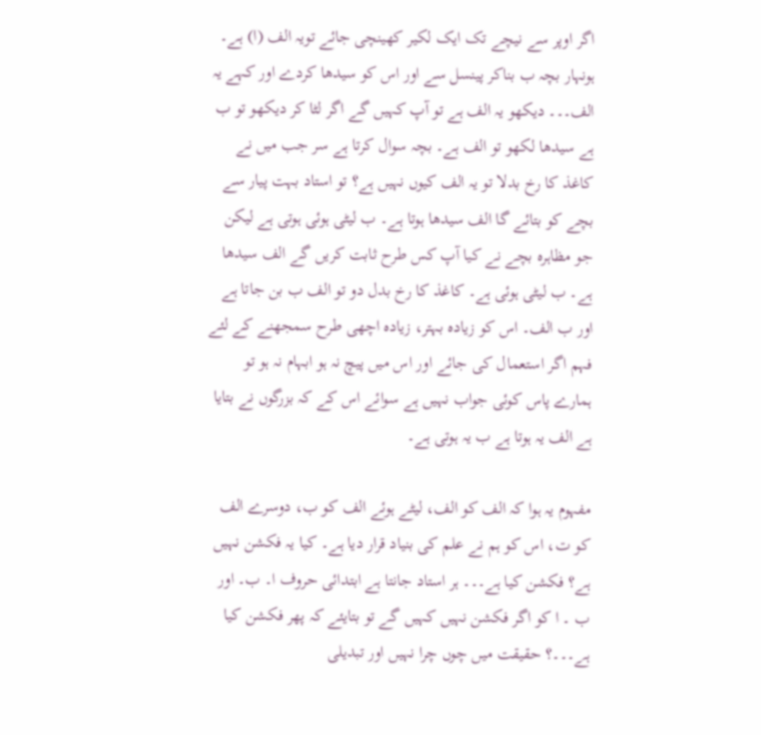اگر اوپر سے نیچے تک ایک لکیر کھینچی جائے تویہ الف (ا) ہے۔ ہونہار بچہ ب بناکر پینسل سے اور اس کو سیدھا کردے اور کہے یہ الف۔۔۔ دیکھو یہ الف ہے تو آپ کہیں گے اگر لٹا کر دیکھو تو ب ہے سیدھا لکھو تو الف ہے۔ بچہ سوال کرتا ہے سر جب میں نے کاغذ کا رخ بدلا تو یہ الف کیوں نہیں ہے؟ تو استاد بہت پیار سے بچے کو بتائے گا الف سیدھا ہوتا ہے۔ ب لیٹی ہوئی ہوتی ہے لیکن جو مظاہرہ بچے نے کیا آپ کس طرح ثابت کریں گے الف سیدھا ہے۔ ب لیٹی ہوئی ہے۔ کاغذ کا رخ بدل دو تو الف ب بن جاتا ہے اور ب الف۔ اس کو زیادہ بہتر، زیادہ اچھی طرح سمجھنے کے لئے فہم اگر استعمال کی جائے اور اس میں پیچ نہ ہو ابہام نہ ہو تو ہمارے پاس کوئی جواب نہیں ہے سوائے اس کے کہ بزرگوں نے بتایا ہے الف یہ ہوتا ہے ب یہ ہوتی ہے۔

مفہوم یہ ہوا کہ الف کو الف، لیٹے ہوئے الف کو ب، دوسرے الف کو ت، اس کو ہم نے علم کی بنیاد قرار دیا ہے۔ کیا یہ فکشن نہیں ہے؟ فکشن کیا ہے۔۔۔ ہر استاد جانتا ہے ابتدائی حروف ا۔ ب۔ اور ب ۔ ا کو اگر فکشن نہیں کہیں گے تو بتایئے کہ پھر فکشن کیا ہے۔۔۔؟ حقیقت میں چوں چرا نہیں اور تبدیلی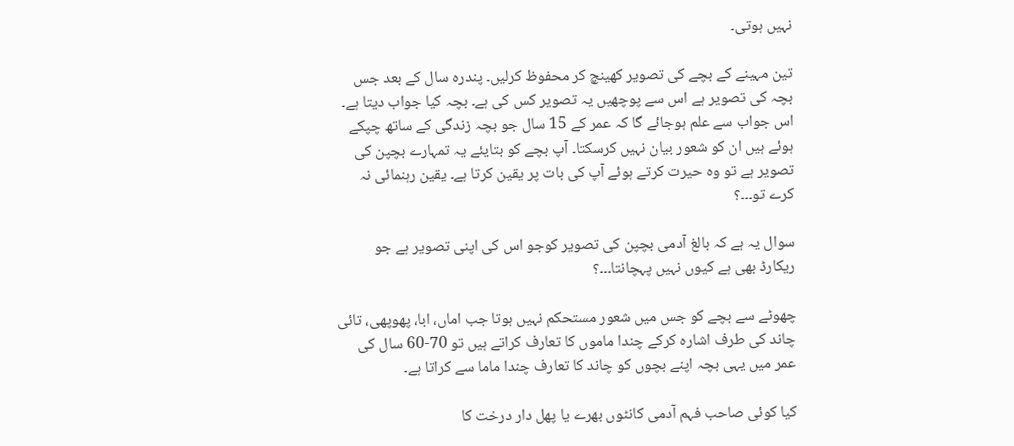نہیں ہوتی۔

تین مہینے کے بچے کی تصویر کھینچ کر محفوظ کرلیں۔ پندرہ سال کے بعد جس بچہ کی تصویر ہے اس سے پوچھیں یہ تصویر کس کی ہے۔ بچہ کیا جواب دیتا ہے۔ اس جواب سے علم ہوجائے گا کہ عمر کے 15 سال جو بچہ زندگی کے ساتھ چپکے ہوئے ہیں ان کو شعور بیان نہیں کرسکتا۔ آپ بچے کو بتایئے یہ تمہارے بچپن کی تصویر ہے تو وہ حیرت کرتے ہوئے آپ کی بات پر یقین کرتا ہے۔ یقین رہنمائی نہ کرے تو۔۔۔؟

سوال یہ ہے کہ بالغ آدمی بچپن کی تصویر کوجو اس کی اپنی تصویر ہے جو ریکارڈ بھی ہے کیوں نہیں پہچانتا۔۔۔؟

چھوٹے سے بچے کو جس میں شعور مستحکم نہیں ہوتا جب اماں، ابا، پھوپھی، تائی چاند کی طرف اشارہ کرکے چندا ماموں کا تعارف کراتے ہیں تو 70-60 سال کی عمر میں یہی بچہ اپنے بچوں کو چاند کا تعارف چندا ماما سے کراتا ہے۔

کیا کوئی صاحب فہم آدمی کانٹوں بھرے یا پھل دار درخت کا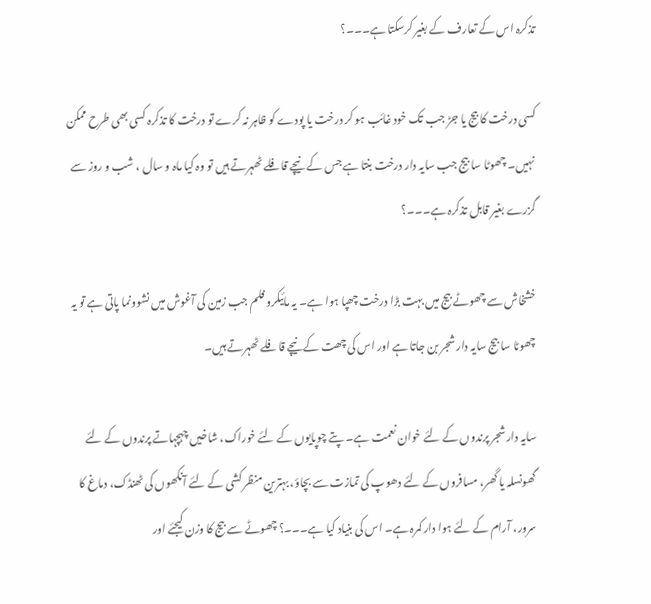تذکرہ اس کے تعارف کے بغیر کرسکتا ہے۔۔۔؟

کسی درخت کا بیج یا جڑ جب تک خود غائب ہو کر درخت یا پودے کو ظاہر نہ کرے تو درخت کا تذکرہ کسی بھی طرح ممکن نہیں۔ چھوٹا سا بیج جب سایہ دار درخت بنتا ہے جس کے نیچے قافلے ٹھہرتے ہیں تو وہ کیا ماہ و سال ، شب و روز سے گزرے بغیر قابل تذکرہ ہے۔۔۔؟

خشخاش سے چھوٹے بیج میں بہت بڑا درخت چھپا ہوا ہے۔ یہ مائیکرو فلم جب زمین کی آغوش میں نشوونما پاتی ہے تو یہ چھوٹا سا بیج سایہ دار شجر بن جاتا ہے اور اس کی چھت کے نیچے قافلے ٹھہرتے ہیں۔

سایہ دار شجر پرندوں کے لئے خوان نعمت ہے۔ پتے چوپایوں کے لئے خوراک، شاخیں چہچہاتے پرندوں کے لئے گھونسلہ یا گھر، مسافروں کے لئے دھوپ کی تمازت سے بچاؤ، بہترین منظر کشی کے لئے آنکھوں کی ٹھنڈک، دماغ کا سرور، آرام کے لئے ہوا دار کمرہ ہے۔ اس کی بنیاد کیا ہے۔۔۔؟ چھوٹے سے بیج کا وزن کیجئے اور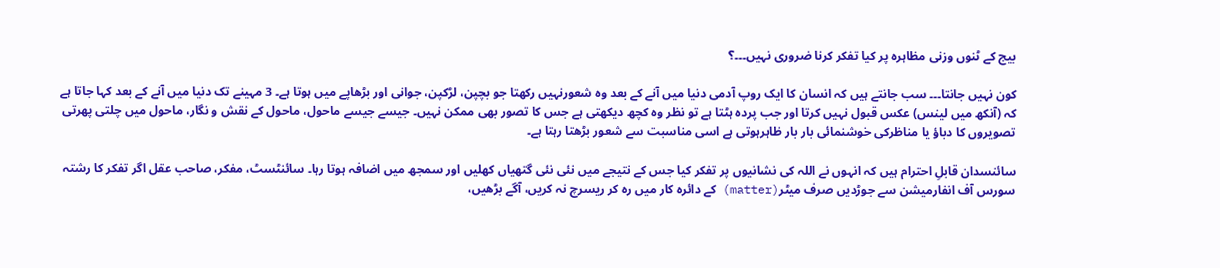بیج کے ٹنوں وزنی مظاہرہ پر کیا تفکر کرنا ضروری نہیں۔۔۔؟

کون نہیں جانتا۔۔۔ سب جانتے ہیں کہ انسان کا ایک روپ آدمی دنیا میں آنے کے بعد وہ شعورنہیں رکھتا جو بچپن، لڑکپن، جوانی اور بڑھاپے میں ہوتا ہے۔ 3 مہینے تک دنیا میں آنے کے بعد کہا جاتا ہے کہ (آنکھ میں لینس) عکس قبول نہیں کرتا اور جب پردہ ہٹتا ہے تو نظر وہ کچھ دیکھتی ہے جس کا تصور بھی ممکن نہیں۔ جیسے جیسے ماحول، ماحول کے نقش و نگار، ماحول میں چلتی پھرتی تصویروں کا دباؤ یا مناظرکی خوشنمائی بار بار ظاہرہوتی ہے اسی مناسبت سے شعور بڑھتا رہتا ہے۔

سائنسدان قابلِ احترام ہیں کہ انہوں نے اللہ کی نشانیوں پر تفکر کیا جس کے نتیجے میں نئی نئی گتھیاں کھلیں اور سمجھ میں اضافہ ہوتا رہا۔ سائنٹسٹ، مفکر، صاحب عقل اگر تفکر کا رشتہ سورس آف انفارمیشن سے جوڑدیں صرف میٹر(matter) کے دائرہ کار میں رہ کر ریسرچ نہ کریں، آگے بڑھیں،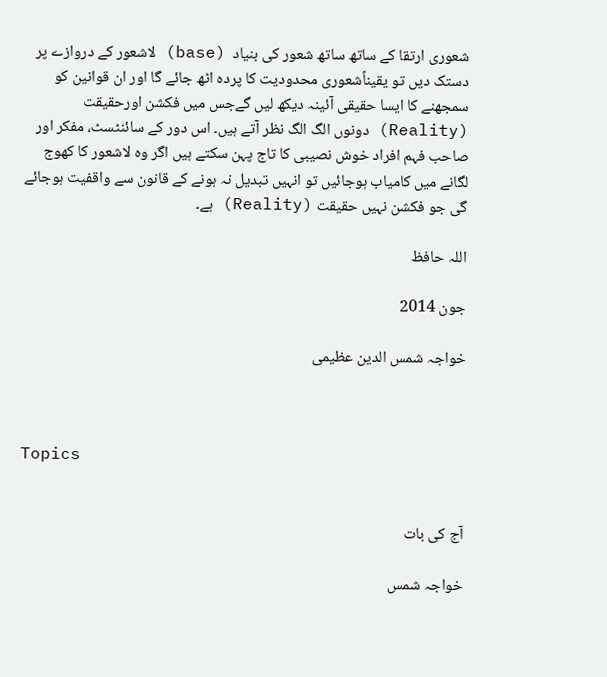شعوری ارتقا کے ساتھ ساتھ شعور کی بنیاد  (base) لاشعور کے دروازے پر دستک دیں تو یقیناًشعوری محدودیت کا پردہ اٹھ جائے گا اور ان قوانین کو سمجھنے کا ایسا حقیقی آئینہ دیکھ لیں گےجس میں فکشن اورحقیقت (Reality) دونوں الگ الگ نظر آتے ہیں۔ اس دور کے سائنٹسٹ، مفکر اور صاحب فہم افراد خوش نصیبی کا تاج پہن سکتے ہیں اگر وہ لاشعور کا کھوج لگانے میں کامیاب ہوجائیں تو انہیں تبدیل نہ ہونے کے قانون سے واقفیت ہوجائے گی جو فکشن نہیں حقیقت (Reality) ہے۔

اللہ حافظ

جون 2014

خواجہ شمس الدین عظیمی



Topics


آج کی بات

خواجہ شمس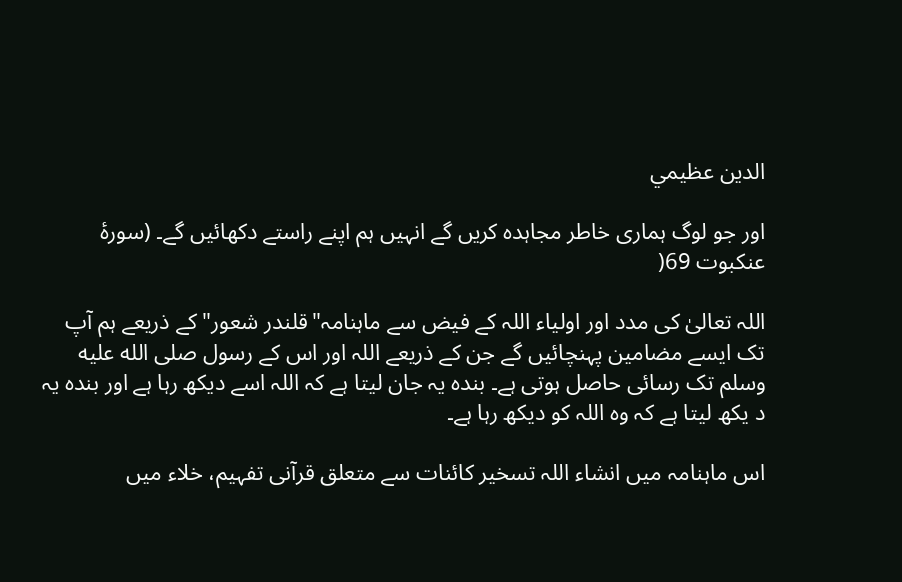الدين عظيمي

اور جو لوگ ہماری خاطر مجاہدہ کریں گے انہیں ہم اپنے راستے دکھائیں گے۔ (سورۂ عنکبوت 69(

اللہ تعالیٰ کی مدد اور اولیاء اللہ کے فیض سے ماہنامہ"قلندر شعور" کے ذریعے ہم آپ تک ایسے مضامین پہنچائیں گے جن کے ذریعے اللہ اور اس کے رسول صلى الله عليه وسلم تک رسائی حاصل ہوتی ہے۔ بندہ یہ جان لیتا ہے کہ اللہ اسے دیکھ رہا ہے اور بندہ یہ د یکھ لیتا ہے کہ وہ اللہ کو دیکھ رہا ہے۔

اس ماہنامہ میں انشاء اللہ تسخیر کائنات سے متعلق قرآنی تفہیم، خلاء میں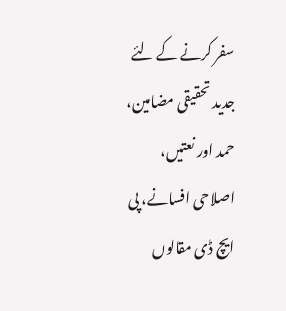سفر کرنے کے لئے جدید تحقیقی مضامین، حمد اور نعتیں، اصلاحی افسانے، پی ایچ ڈی مقالوں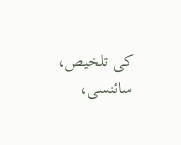کی تلخیص، سائنسی،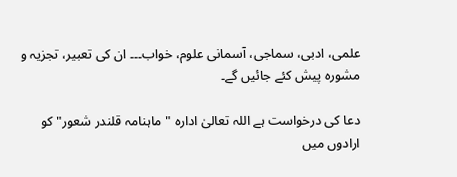علمی، ادبی، سماجی، آسمانی علوم، خواب۔۔۔ ان کی تعبیر، تجزیہ و مشورہ پیش کئے جائیں گے۔

دعا کی درخواست ہے اللہ تعالیٰ ادارہ "ماہنامہ قلندر شعور" کو ارادوں میں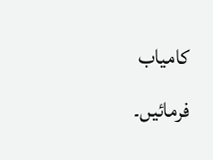کامیاب فرمائیں۔